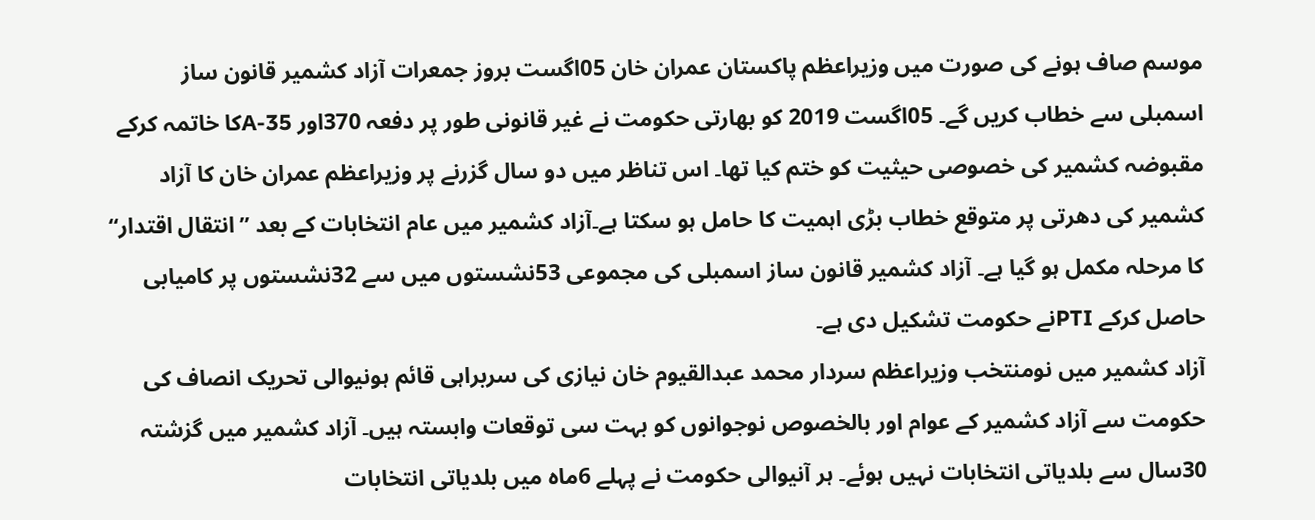موسم صاف ہونے کی صورت میں وزیراعظم پاکستان عمران خان 05اگست بروز جمعرات آزاد کشمیر قانون ساز اسمبلی سے خطاب کریں گے۔ 05اگست 2019 کو بھارتی حکومت نے غیر قانونی طور پر دفعہ 370اور 35-Aکا خاتمہ کرکے مقبوضہ کشمیر کی خصوصی حیثیت کو ختم کیا تھا۔ اس تناظر میں دو سال گزرنے پر وزیراعظم عمران خان کا آزاد کشمیر کی دھرتی پر متوقع خطاب بڑی اہمیت کا حامل ہو سکتا ہے۔آزاد کشمیر میں عام انتخابات کے بعد ”انتقال اقتدار“ کا مرحلہ مکمل ہو گیا ہے۔ آزاد کشمیر قانون ساز اسمبلی کی مجموعی 53نشستوں میں سے 32نشستوں پر کامیابی حاصل کرکے PTIنے حکومت تشکیل دی ہے۔
آزاد کشمیر میں نومنتخب وزیراعظم سردار محمد عبدالقیوم خان نیازی کی سربراہی قائم ہونیوالی تحریک انصاف کی حکومت سے آزاد کشمیر کے عوام اور بالخصوص نوجوانوں کو بہت سی توقعات وابستہ ہیں۔ آزاد کشمیر میں گزشتہ 30سال سے بلدیاتی انتخابات نہیں ہوئے۔ ہر آنیوالی حکومت نے پہلے 6ماہ میں بلدیاتی انتخابات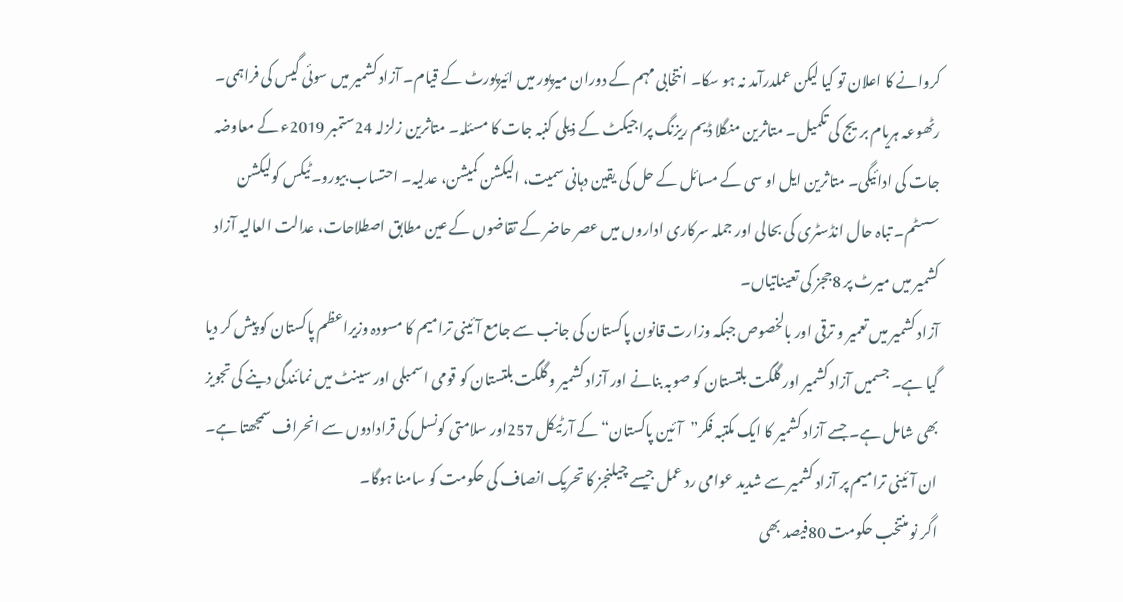کروانے کا اعلان تو کیا لیکن عملدرآمد نہ ہو سکا۔ انتخابی مہم کے دوران میرپور میں ائیرپورٹ کے قیام۔ آزاد کشمیر میں سوئی گیس کی فراہمی۔ رٹھوعہ ہریام بریج کی تکمیل۔ متاثرین منگلا ڈیم ریزنگ پراجیکٹ کے ذیلی کنبہ جات کا مسئلہ۔ متاثرین زلزلہ 24ستمبر 2019ء کے معاوضہ جات کی ادائیگی۔ متاثرین ایل او سی کے مسائل کے حل کی یقین دہانی سمیت، الیکشن کمیشن، عدلیہ۔ احتساب بیورو۔ٹیکس کولیکشن سسٹم۔ تباہ حال انڈسٹری کی بحالی اور جملہ سرکاری اداروں میں عصر حاضر کے تقاضوں کے عین مطابق اصطلاحات، عدالت العالیہ آزاد کشمیر میں میرٹ پر 8ججز کی تعیناتیاں۔
آزاد کشمیر میں تعمیر و ترقی اور بالخصوص جبکہ وزارت قانون پاکستان کی جانب سے جامع آئینی ترامیم کا مسودہ وزیراعظم پاکستان کو پیش کر دیا گیا ہے۔ جسمیں آزاد کشمیر اور گلگت بلتستان کو صوبہ بنانے اور آزاد کشمیر و گلگت بلتستان کو قومی اسمبلی اور سینٹ میں نمائندگی دینے کی تجویز بھی شامل ہے۔ جسے آزاد کشمیر کا ایک مکتبہ فکر”آئین پاکستان“ کے آرٹیکل 257اور سلامتی کونسل کی قرادادوں سے انحراف سمجھتا ہے۔ ان آئینی ترامیم پر آزاد کشمیر سے شدید عوامی رد عمل جیسے چیلنجز کا تحریک انصاف کی حکومت کو سامنا ہوگا۔
اگر نو منتخب حکومت 80فیصد بھی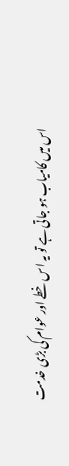اس میں کامیاب ہو جاتی ہے تو یہ اس خطے اور عوام کی بڑی خدمت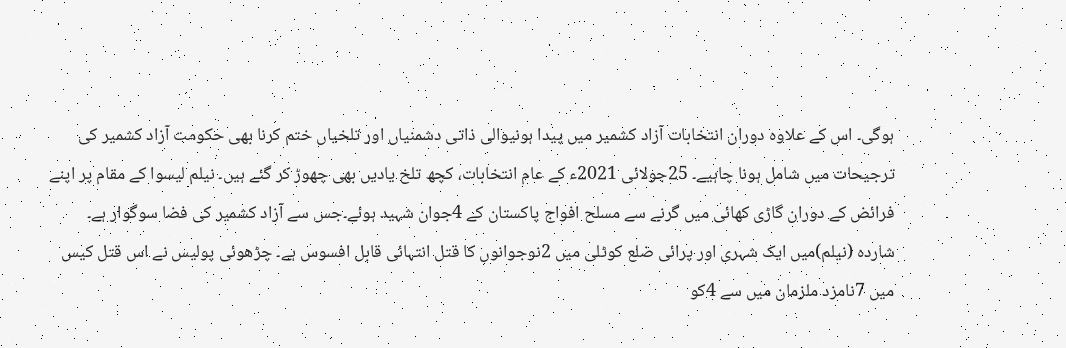ہوگی۔ اس کے علاوہ دوران انتخابات آزاد کشمیر میں پیدا ہونیوالی ذاتی دشمنیاں اور تلخیاں ختم کرنا بھی حکومت آزاد کشمیر کی ترجیحات میں شامل ہونا چاہیے۔ 25جولائی 2021ء کے عام انتخابات، کچھ تلخ یادیں بھی چھوڑ کر گئے ہیں۔ نیلم لیسوا کے مقام پر اپنے فرائض کے دوران گاڑی کھائی میں گرنے سے مسلح افواج پاکستان کے 4جوان شہید ہوئے۔جس سے آزاد کشمیر کی فضا سوگوار ہے۔ شاردہ (نیلم)میں ایک شہری اور پرائی ضلع کوٹلی میں 2نوجوانوں کا قتل انتہائی قابل افسوس ہے۔ چڑھوئی پولیس نے اس قتل کیس میں 7نامزد ملزمان میں سے 4کو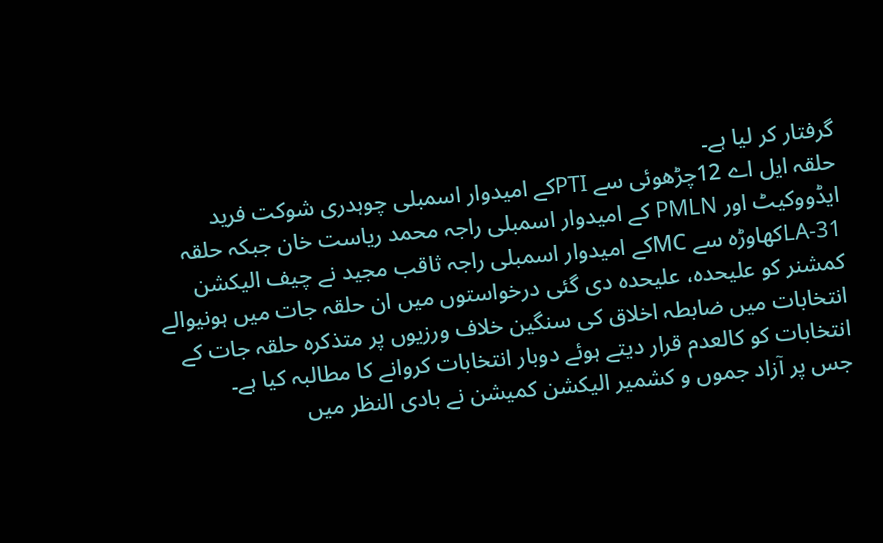گرفتار کر لیا ہے۔
حلقہ ایل اے 12چڑھوئی سے PTIکے امیدوار اسمبلی چوہدری شوکت فرید ایڈووکیٹ اور PMLN کے امیدوار اسمبلی راجہ محمد ریاست خان جبکہ حلقہ LA-31کھاوڑہ سے MCکے امیدوار اسمبلی راجہ ثاقب مجید نے چیف الیکشن کمشنر کو علیحدہ، علیحدہ دی گئی درخواستوں میں ان حلقہ جات میں ہونیوالے انتخابات میں ضابطہ اخلاق کی سنگین خلاف ورزیوں پر متذکرہ حلقہ جات کے انتخابات کو کالعدم قرار دیتے ہوئے دوبار انتخابات کروانے کا مطالبہ کیا ہے۔
جس پر آزاد جموں و کشمیر الیکشن کمیشن نے بادی النظر میں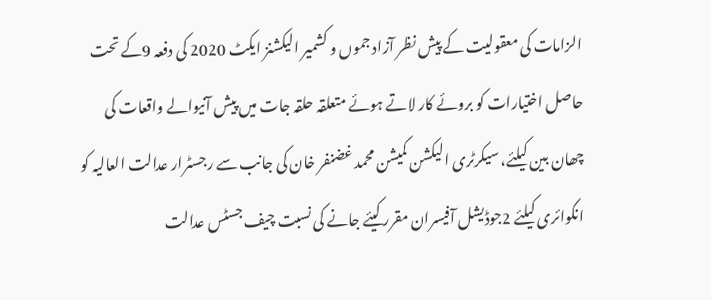الزامات کی معقولیت کے پیش نظر آزاد جموں و کشمیر الیکشنز ایکٹ 2020 کی دفعہ 9کے تحت حاصل اختیارات کو بروئے کار لاتے ہوئے متعلقہ حلقہ جات میں پیش آنیوالے واقعات کی چھان بین کیلئے، سیکرٹری الیکشن کمیشن محمد غضنفر خان کی جانب سے رجسٹرار عدالت العالیہ کو انکوائری کیلئے 2جوڈیشل آفیسران مقرر کیئے جانے کی نسبت چیف جسٹس عدالت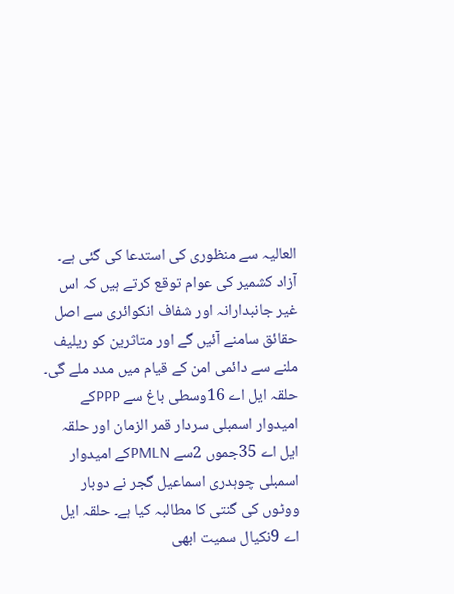العالیہ سے منظوری کی استدعا کی گئی ہے۔
آزاد کشمیر کی عوام توقع کرتے ہیں کہ اس غیر جانبدارانہ اور شفاف انکوائری سے اصل حقائق سامنے آئیں گے اور متاثرین کو ریلیف ملنے سے دائمی امن کے قیام میں مدد ملے گی۔ حلقہ ایل اے 16وسطی باغ سے PPPکے امیدوار اسمبلی سردار قمر الزمان اور حلقہ ایل اے 35جموں 2سے PMLNکے امیدوار اسمبلی چوہدری اسماعیل گجر نے دوبار ووٹوں کی گنتی کا مطالبہ کیا ہے۔ حلقہ ایل اے 9نکیال سمیت ابھی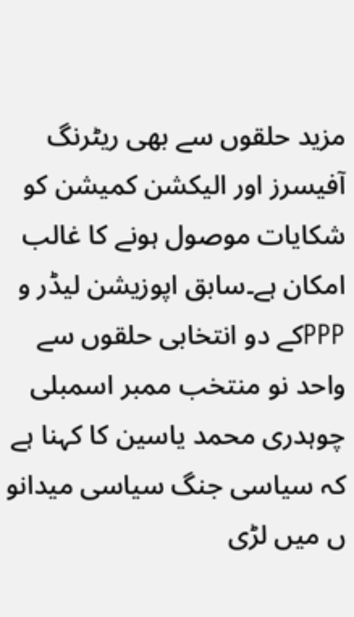مزید حلقوں سے بھی ریٹرنگ آفیسرز اور الیکشن کمیشن کو شکایات موصول ہونے کا غالب امکان ہے۔سابق اپوزیشن لیڈر و PPPکے دو انتخابی حلقوں سے واحد نو منتخب ممبر اسمبلی چوہدری محمد یاسین کا کہنا ہے کہ سیاسی جنگ سیاسی میدانو ں میں لڑی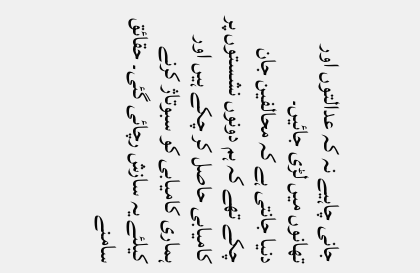جانی چاہیے نہ کہ عدالتوں اور تھانوں میں لڑی جائیں۔
دنیا جانتی ہے کہ محالفین جان چکے تھے کہ ہم دونوں نشستوں پر کامیابی حاصل کر چکے ہیں اور ہماری کامیابی کو سبوتاژ کرنے کیلئے یہ سازش رچائی گئی۔ حقائق سامنے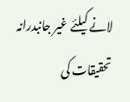لانے کیلئے غیر جانبدرانہ تحقیقات کی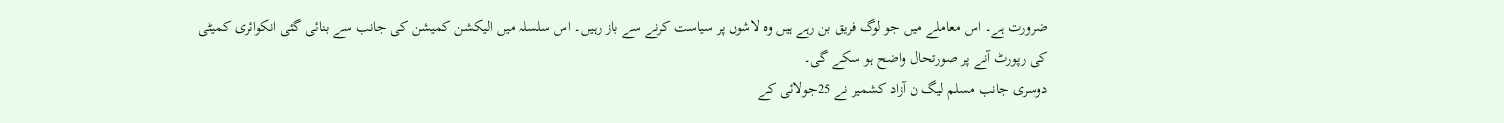ضرورت ہے۔ اس معاملے میں جو لوگ فریق بن رہے ہیں وہ لاشوں پر سیاست کرنے سے باز رہیں۔ اس سلسلہ میں الیکشن کمیشن کی جانب سے بنائی گئی انکوائری کمیٹی کی رپورٹ آنے پر صورتحال واضح ہو سکے گی۔
دوسری جانب مسلم لیگ ن آزاد کشمیر نے 25جولائی کے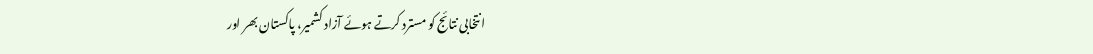انتخابی نتائج کو مسترد کرتے ہوئے آزاد کشمیر، پاکستان بھر اور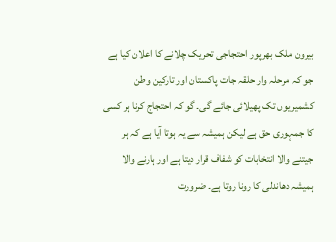بیرون ملک بھرپور احتجاجی تحریک چلانے کا اعلان کیا ہے جو کہ مرحلہ وار حلقہ جات پاکستان اور تارکین وطن کشمیریوں تک پھیلائی جائے گی۔ گو کہ احتجاج کرنا ہر کسی کا جمہوری حق ہے لیکن ہمیشہ سے یہ ہوتا آیا ہے کہ ہر جیتنے والا انتخابات کو شفاف قرار دیتا ہے اور ہارنے والا ہمیشہ دھاندلی کا رونا روتا ہے۔ ضرورت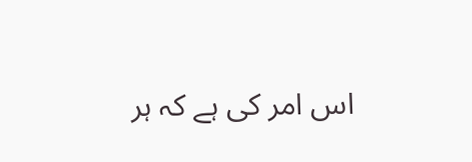اس امر کی ہے کہ ہر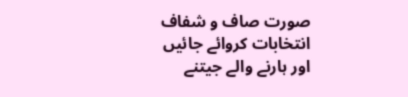صورت صاف و شفاف انتخابات کروائے جائیں اور ہارنے والے جیتنے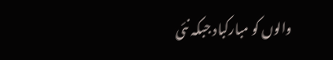والوں کو مبارکباد جبکہ نئی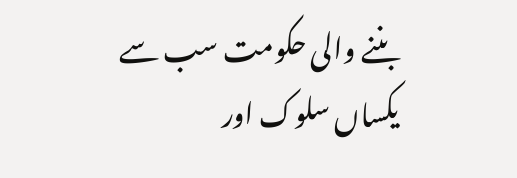بننے والی حکومت سب سے یکساں سلوک اور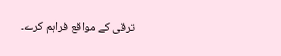ترقی کے مواقع فراہم کرے۔